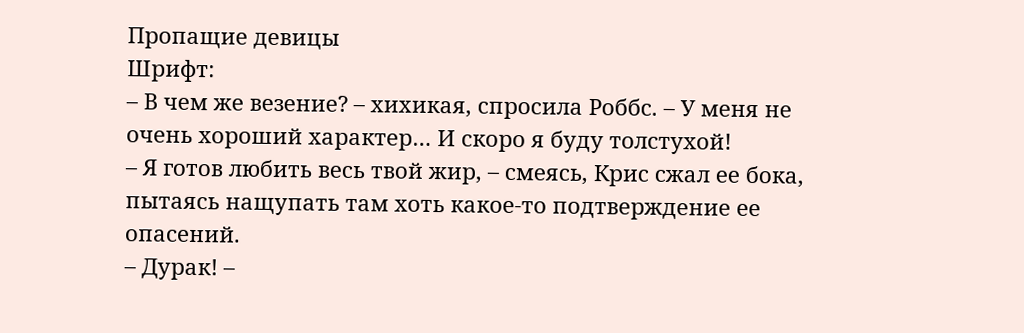Пропащие девицы
Шрифт:
– В чем же везение? – хихикая, спросила Роббс. – У меня не очень хороший характер… И скоро я буду толстухой!
– Я готов любить весь твой жир, – смеясь, Крис сжал ее бока, пытаясь нащупать там хоть какое-то подтверждение ее опасений.
– Дурак! –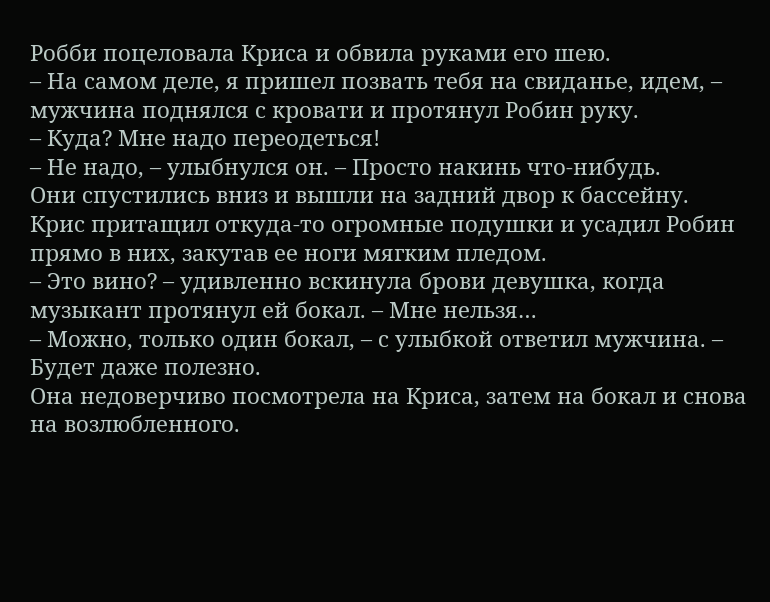Робби поцеловала Криса и обвила руками его шею.
– На самом деле, я пришел позвать тебя на свиданье, идем, – мужчина поднялся с кровати и протянул Робин руку.
– Куда? Мне надо переодеться!
– Не надо, – улыбнулся он. – Просто накинь что-нибудь.
Они спустились вниз и вышли на задний двор к бассейну.
Крис притащил откуда-то огромные подушки и усадил Робин прямо в них, закутав ее ноги мягким пледом.
– Это вино? – удивленно вскинула брови девушка, когда музыкант протянул ей бокал. – Мне нельзя…
– Можно, только один бокал, – с улыбкой ответил мужчина. – Будет даже полезно.
Она недоверчиво посмотрела на Криса, затем на бокал и снова на возлюбленного.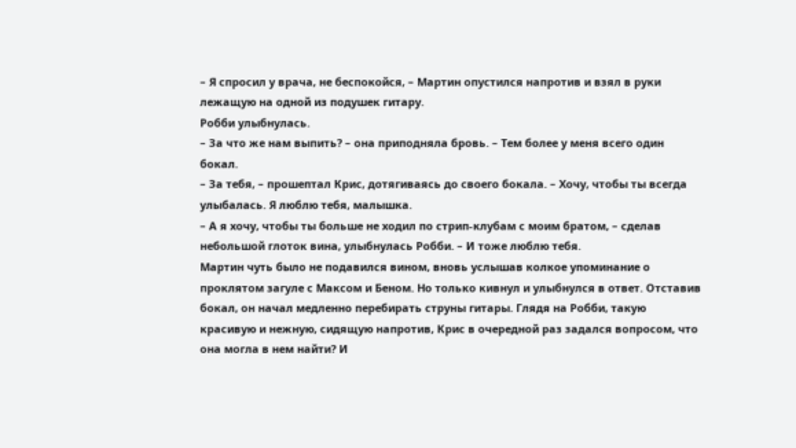– Я спросил у врача, не беспокойся, – Мартин опустился напротив и взял в руки лежащую на одной из подушек гитару.
Робби улыбнулась.
– За что же нам выпить? – она приподняла бровь. – Тем более у меня всего один бокал.
– За тебя, – прошептал Крис, дотягиваясь до своего бокала. – Хочу, чтобы ты всегда улыбалась. Я люблю тебя, малышка.
– А я хочу, чтобы ты больше не ходил по стрип-клубам с моим братом, – сделав небольшой глоток вина, улыбнулась Робби. – И тоже люблю тебя.
Мартин чуть было не подавился вином, вновь услышав колкое упоминание о проклятом загуле с Максом и Беном. Но только кивнул и улыбнулся в ответ. Отставив бокал, он начал медленно перебирать струны гитары. Глядя на Робби, такую красивую и нежную, сидящую напротив, Крис в очередной раз задался вопросом, что она могла в нем найти? И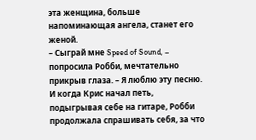эта женщина, больше напоминающая ангела, станет его женой.
– Сыграй мне Speed of Sound, – попросила Робби, мечтательно прикрыв глаза. – Я люблю эту песню.
И когда Крис начал петь, подыгрывая себе на гитаре, Робби продолжала спрашивать себя, за что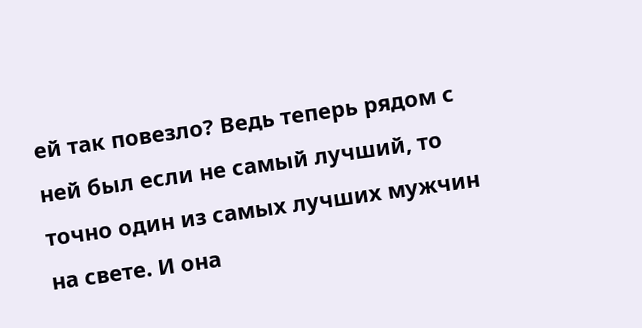ей так повезло? Ведь теперь рядом с ней был если не самый лучший, то точно один из самых лучших мужчин на свете. И она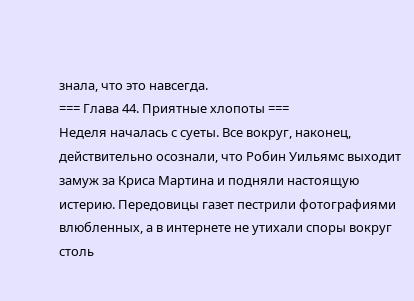знала, что это навсегда.
=== Глава 44. Приятные хлопоты ===
Неделя началась с суеты. Все вокруг, наконец, действительно осознали, что Робин Уильямс выходит замуж за Криса Мартина и подняли настоящую истерию. Передовицы газет пестрили фотографиями влюбленных, а в интернете не утихали споры вокруг столь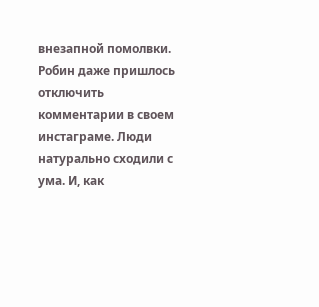внезапной помолвки. Робин даже пришлось отключить комментарии в своем инстаграме. Люди натурально сходили с ума. И, как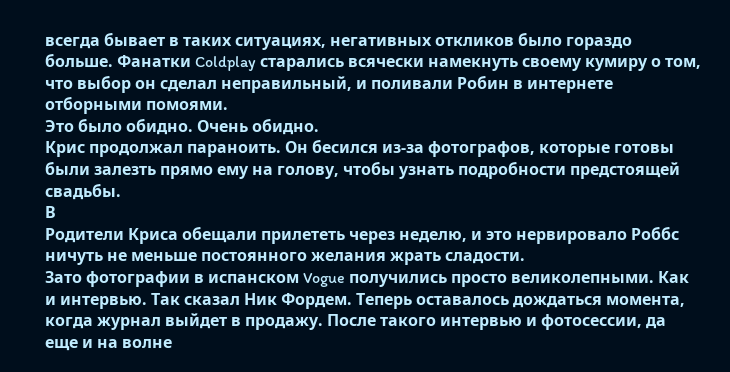всегда бывает в таких ситуациях, негативных откликов было гораздо больше. Фанатки Coldplay старались всячески намекнуть своему кумиру о том, что выбор он сделал неправильный, и поливали Робин в интернете отборными помоями.
Это было обидно. Очень обидно.
Крис продолжал параноить. Он бесился из-за фотографов, которые готовы были залезть прямо ему на голову, чтобы узнать подробности предстоящей свадьбы.
В
Родители Криса обещали прилететь через неделю, и это нервировало Роббс ничуть не меньше постоянного желания жрать сладости.
Зато фотографии в испанском Vogue получились просто великолепными. Как и интервью. Так сказал Ник Фордем. Теперь оставалось дождаться момента, когда журнал выйдет в продажу. После такого интервью и фотосессии, да еще и на волне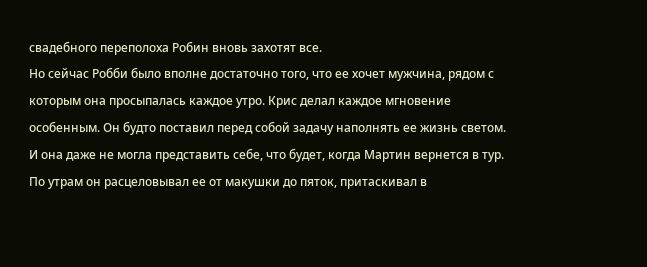свадебного переполоха Робин вновь захотят все.
Но сейчас Робби было вполне достаточно того, что ее хочет мужчина, рядом с которым она просыпалась каждое утро. Крис делал каждое мгновение особенным. Он будто поставил перед собой задачу наполнять ее жизнь светом.
И она даже не могла представить себе, что будет, когда Мартин вернется в тур. По утрам он расцеловывал ее от макушки до пяток, притаскивал в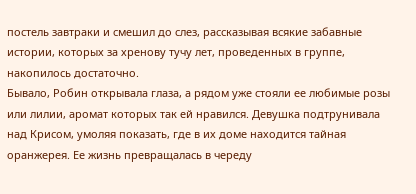постель завтраки и смешил до слез, рассказывая всякие забавные истории, которых за хренову тучу лет, проведенных в группе, накопилось достаточно.
Бывало, Робин открывала глаза, а рядом уже стояли ее любимые розы или лилии, аромат которых так ей нравился. Девушка подтрунивала над Крисом, умоляя показать, где в их доме находится тайная оранжерея. Ее жизнь превращалась в череду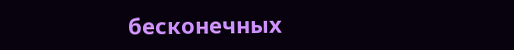бесконечных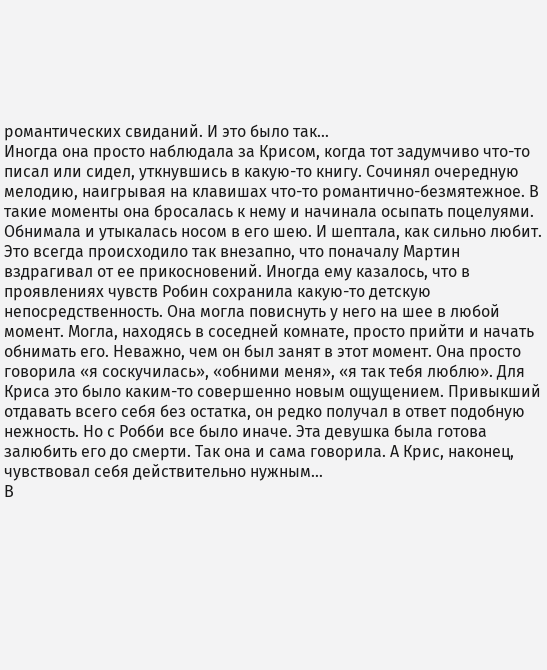романтических свиданий. И это было так…
Иногда она просто наблюдала за Крисом, когда тот задумчиво что-то писал или сидел, уткнувшись в какую-то книгу. Сочинял очередную мелодию, наигрывая на клавишах что-то романтично-безмятежное. В такие моменты она бросалась к нему и начинала осыпать поцелуями. Обнимала и утыкалась носом в его шею. И шептала, как сильно любит.
Это всегда происходило так внезапно, что поначалу Мартин вздрагивал от ее прикосновений. Иногда ему казалось, что в проявлениях чувств Робин сохранила какую-то детскую непосредственность. Она могла повиснуть у него на шее в любой момент. Могла, находясь в соседней комнате, просто прийти и начать обнимать его. Неважно, чем он был занят в этот момент. Она просто говорила «я соскучилась», «обними меня», «я так тебя люблю». Для Криса это было каким-то совершенно новым ощущением. Привыкший отдавать всего себя без остатка, он редко получал в ответ подобную нежность. Но с Робби все было иначе. Эта девушка была готова залюбить его до смерти. Так она и сама говорила. А Крис, наконец, чувствовал себя действительно нужным…
В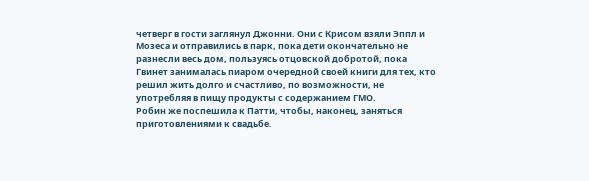четверг в гости заглянул Джонни. Они с Крисом взяли Эппл и Мозеса и отправились в парк, пока дети окончательно не разнесли весь дом, пользуясь отцовской добротой, пока Гвинет занималась пиаром очередной своей книги для тех, кто решил жить долго и счастливо, по возможности, не употребляя в пищу продукты с содержанием ГМО.
Робин же поспешила к Патти, чтобы, наконец, заняться приготовлениями к свадьбе.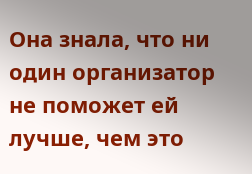Она знала, что ни один организатор не поможет ей лучше, чем это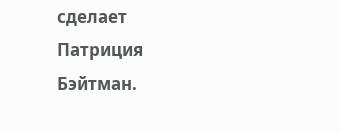сделает Патриция Бэйтман.